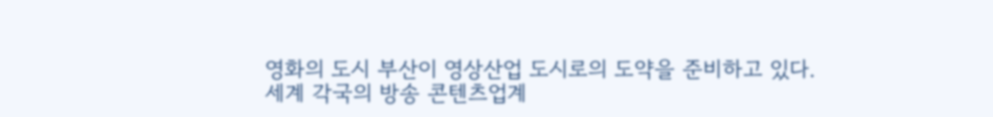영화의 도시 부산이 영상산업 도시로의 도약을 준비하고 있다.
세계 각국의 방송 콘텐츠업계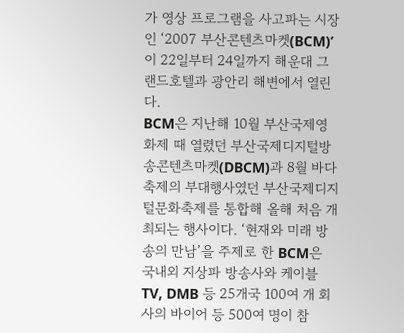가 영상 프로그램을 사고파는 시장인 ‘2007 부산콘텐츠마켓(BCM)’이 22일부터 24일까지 해운대 그랜드호텔과 광안리 해변에서 열린다.
BCM은 지난해 10월 부산국제영화제 때 열렸던 부산국제디지털방송콘텐츠마켓(DBCM)과 8월 바다축제의 부대행사였던 부산국제디지털문화축제를 통합해 올해 처음 개최되는 행사이다. ‘현재와 미래 방송의 만남’을 주제로 한 BCM은 국내외 지상파 방송사와 케이블TV, DMB 등 25개국 100여 개 회사의 바이어 등 500여 명이 참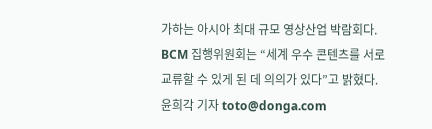가하는 아시아 최대 규모 영상산업 박람회다.
BCM 집행위원회는 “세계 우수 콘텐츠를 서로 교류할 수 있게 된 데 의의가 있다”고 밝혔다.
윤희각 기자 toto@donga.com